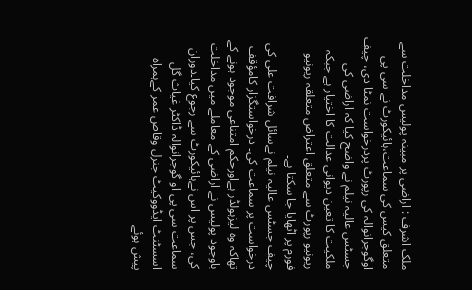ملک اشرف : اراضی پر مبینہ پولیس مداخلت سے متعلق کیس کی سماعت،ہائیکورٹ نے سی پی اوگوجرانوالہ کی رپورٹ پردرخواست نمٹا دی، چیف جسٹس عالیہ نیلم نے واضح کیا کہ اراضی کی ملکیت کا تعین دیوانی عدالت کا اختیار ہے جبکہ ریونیو رپورٹ سے متعلق اعتراض متعلقہ ریونیو فورم پر اٹھایا جا سکتا ہے۔
چیف جسٹس عالیہ نیلم نےسائل شرافت علی کی درخواست پر سماعت کی۔ درخواستگزار کامؤقف تھاکہ وہ لیزہولڈر ہےاورحکم امتناعی موجود ہونے کے باوجود پولیس نے اراضی کے معاملے میں مداخلت کی، جس پر اس نےہائیکورٹ سے رجوع کیا۔دوران سماعت سی پی او گوجرانوالہ ڈاکٹر غیاث گل اسسٹنٹ ایڈووکیٹ جنرل وقاص عمر کےہمراہ پیش ہوئے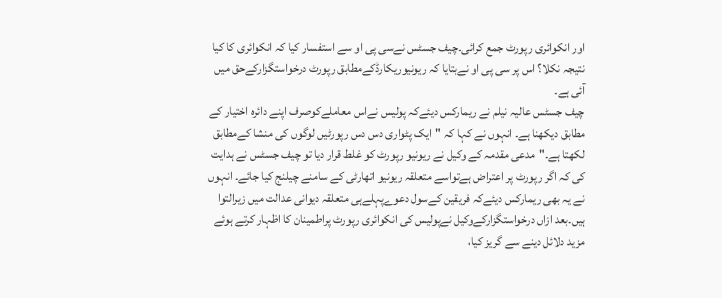اور انکوائری رپورٹ جمع کرائی۔چیف جسٹس نےسی پی او سے استفسار کیا کہ انکوائری کا کیا نتیجہ نکلا؟ اس پر سی پی او نےبتایا کہ ریونیوریکارڈکےمطابق رپورٹ درخواستگزارکےحق میں آئی ہے۔
چیف جسٹس عالیہ نیلم نے ریمارکس دیئےکہ پولیس نےاس معاملےکوصرف اپنے دائرہ اختیار کے مطابق دیکھنا ہے۔ انہوں نے کہا کہ "ایک پٹواری دس دس رپورٹیں لوگوں کی منشا کےمطابق لکھتا ہے۔"مدعی مقدمہ کے وکیل نے ریونیو رپورٹ کو غلط قرار دیا تو چیف جسٹس نے ہدایت کی کہ اگر رپورٹ پر اعتراض ہےتواسے متعلقہ ریونیو اتھارٹی کے سامنے چیلنج کیا جائے۔ انہوں نے یہ بھی ریمارکس دیئےکہ فریقین کےسول دعوےپہلےہی متعلقہ دیوانی عدالت میں زیرالتوا ہیں۔بعد ازاں درخواستگزارکےوکیل نےپولیس کی انکوائری رپورٹ پراطمینان کا اظہار کرتے ہوئے مزید دلائل دینے سے گریز کیا،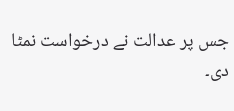جس پر عدالت نے درخواست نمٹا دی۔